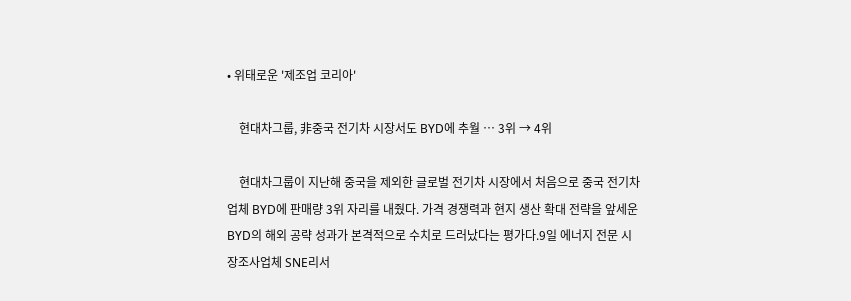• 위태로운 '제조업 코리아'

    현대차그룹, 非중국 전기차 시장서도 BYD에 추월 … 3위 → 4위

    현대차그룹이 지난해 중국을 제외한 글로벌 전기차 시장에서 처음으로 중국 전기차 업체 BYD에 판매량 3위 자리를 내줬다. 가격 경쟁력과 현지 생산 확대 전략을 앞세운 BYD의 해외 공략 성과가 본격적으로 수치로 드러났다는 평가다.9일 에너지 전문 시장조사업체 SNE리서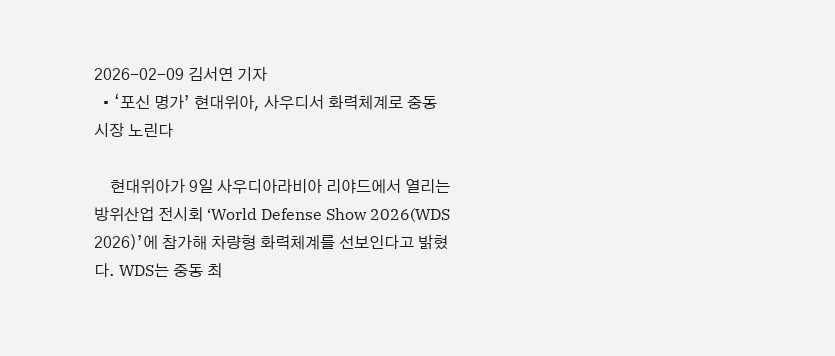2026-02-09 김서연 기자
  • ‘포신 명가’ 현대위아, 사우디서 화력체계로 중동 시장 노린다

    현대위아가 9일 사우디아라비아 리야드에서 열리는 방위산업 전시회 ‘World Defense Show 2026(WDS 2026)’에 참가해 차량형 화력체계를 선보인다고 밝혔다. WDS는 중동 최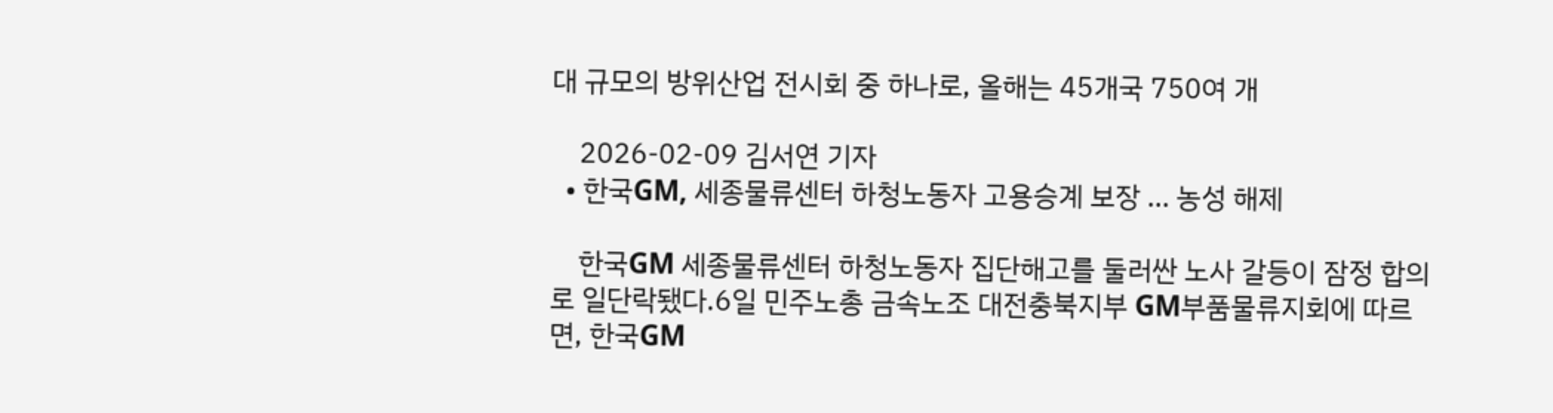대 규모의 방위산업 전시회 중 하나로, 올해는 45개국 750여 개

    2026-02-09 김서연 기자
  • 한국GM, 세종물류센터 하청노동자 고용승계 보장 … 농성 해제

    한국GM 세종물류센터 하청노동자 집단해고를 둘러싼 노사 갈등이 잠정 합의로 일단락됐다.6일 민주노총 금속노조 대전충북지부 GM부품물류지회에 따르면, 한국GM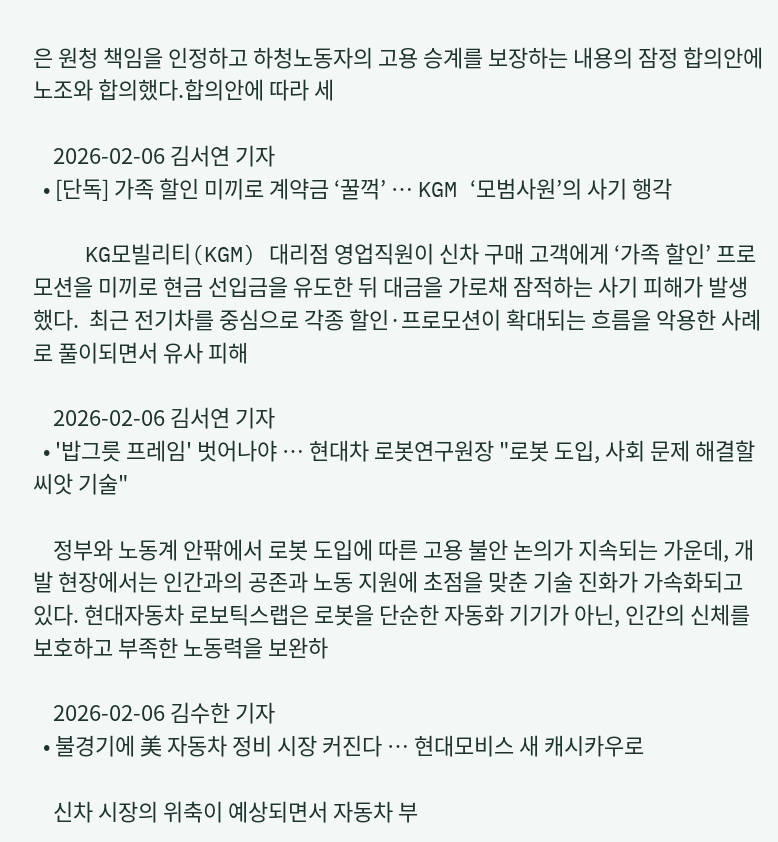은 원청 책임을 인정하고 하청노동자의 고용 승계를 보장하는 내용의 잠정 합의안에 노조와 합의했다.합의안에 따라 세

    2026-02-06 김서연 기자
  • [단독] 가족 할인 미끼로 계약금 ‘꿀꺽’ … KGM ‘모범사원’의 사기 행각

    KG모빌리티(KGM) 대리점 영업직원이 신차 구매 고객에게 ‘가족 할인’ 프로모션을 미끼로 현금 선입금을 유도한 뒤 대금을 가로채 잠적하는 사기 피해가 발생했다.  최근 전기차를 중심으로 각종 할인·프로모션이 확대되는 흐름을 악용한 사례로 풀이되면서 유사 피해

    2026-02-06 김서연 기자
  • '밥그릇 프레임' 벗어나야 … 현대차 로봇연구원장 "로봇 도입, 사회 문제 해결할 씨앗 기술"

    정부와 노동계 안팎에서 로봇 도입에 따른 고용 불안 논의가 지속되는 가운데, 개발 현장에서는 인간과의 공존과 노동 지원에 초점을 맞춘 기술 진화가 가속화되고 있다. 현대자동차 로보틱스랩은 로봇을 단순한 자동화 기기가 아닌, 인간의 신체를 보호하고 부족한 노동력을 보완하

    2026-02-06 김수한 기자
  • 불경기에 美 자동차 정비 시장 커진다 … 현대모비스 새 캐시카우로

    신차 시장의 위축이 예상되면서 자동차 부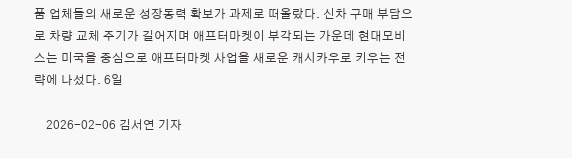품 업체들의 새로운 성장동력 확보가 과제로 떠올랐다. 신차 구매 부담으로 차량 교체 주기가 길어지며 애프터마켓이 부각되는 가운데 현대모비스는 미국을 중심으로 애프터마켓 사업을 새로운 캐시카우로 키우는 전략에 나섰다. 6일

    2026-02-06 김서연 기자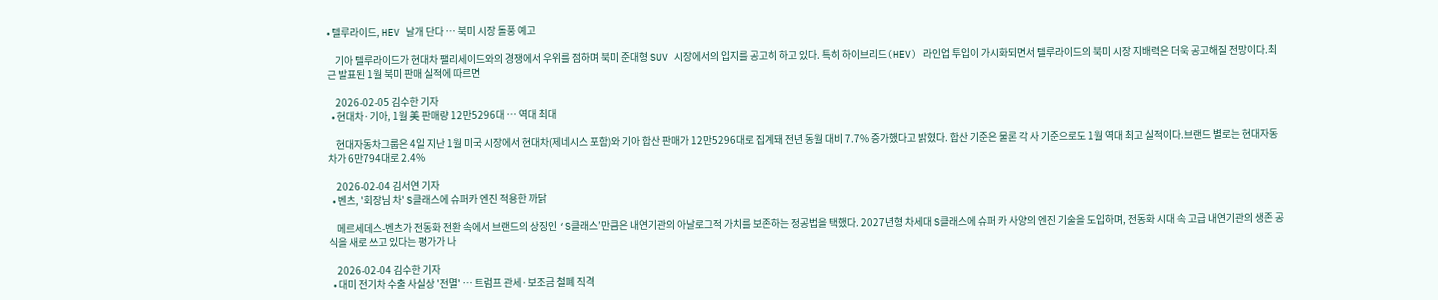• 텔루라이드, HEV 날개 단다 … 북미 시장 돌풍 예고

    기아 텔루라이드가 현대차 팰리세이드와의 경쟁에서 우위를 점하며 북미 준대형 SUV 시장에서의 입지를 공고히 하고 있다. 특히 하이브리드(HEV) 라인업 투입이 가시화되면서 텔루라이드의 북미 시장 지배력은 더욱 공고해질 전망이다.최근 발표된 1월 북미 판매 실적에 따르면

    2026-02-05 김수한 기자
  • 현대차·기아, 1월 美 판매량 12만5296대 … 역대 최대

    현대자동차그룹은 4일 지난 1월 미국 시장에서 현대차(제네시스 포함)와 기아 합산 판매가 12만5296대로 집계돼 전년 동월 대비 7.7% 증가했다고 밝혔다. 합산 기준은 물론 각 사 기준으로도 1월 역대 최고 실적이다.브랜드 별로는 현대자동차가 6만794대로 2.4%

    2026-02-04 김서연 기자
  • 벤츠, '회장님 차' S클래스에 슈퍼카 엔진 적용한 까닭

    메르세데스-벤츠가 전동화 전환 속에서 브랜드의 상징인 ‘S클래스’만큼은 내연기관의 아날로그적 가치를 보존하는 정공법을 택했다. 2027년형 차세대 S클래스에 슈퍼 카 사양의 엔진 기술을 도입하며, 전동화 시대 속 고급 내연기관의 생존 공식을 새로 쓰고 있다는 평가가 나

    2026-02-04 김수한 기자
  • 대미 전기차 수출 사실상 '전멸' … 트럼프 관세·보조금 철폐 직격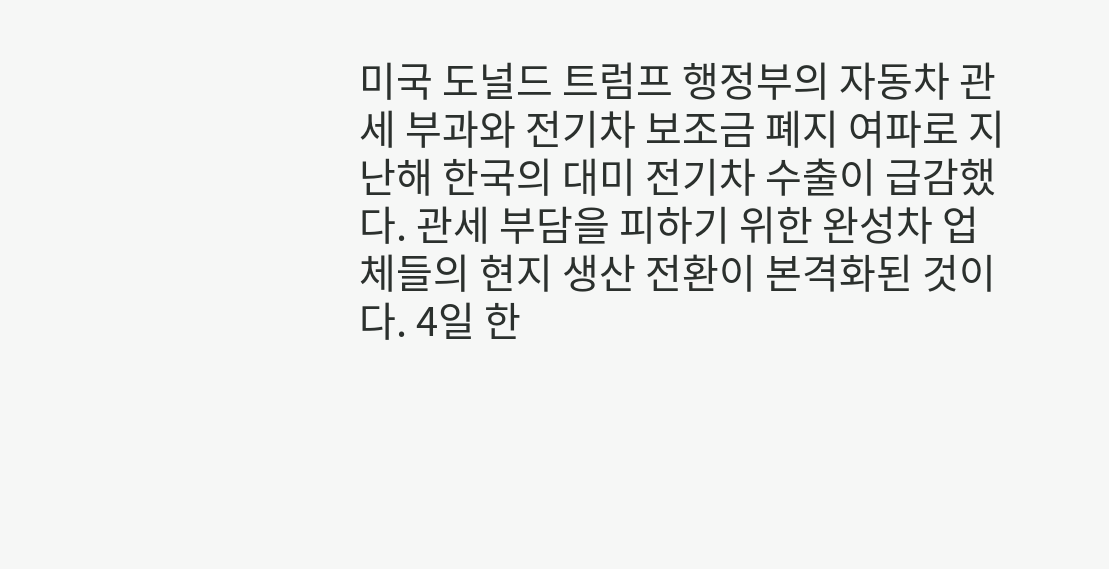미국 도널드 트럼프 행정부의 자동차 관세 부과와 전기차 보조금 폐지 여파로 지난해 한국의 대미 전기차 수출이 급감했다. 관세 부담을 피하기 위한 완성차 업체들의 현지 생산 전환이 본격화된 것이다. 4일 한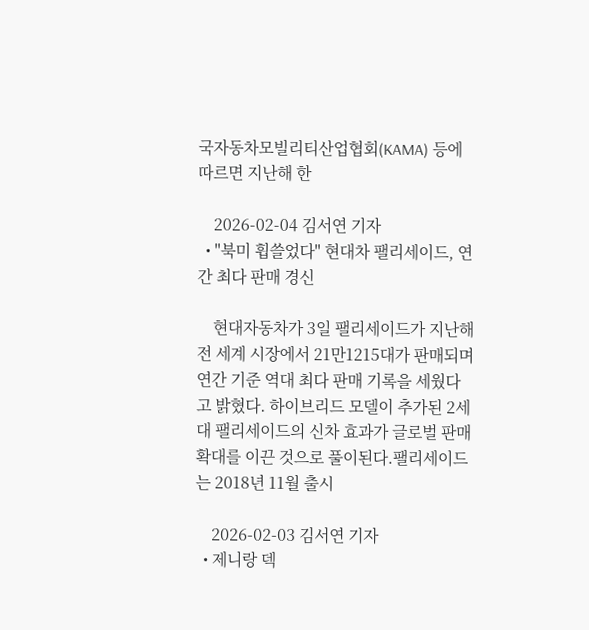국자동차모빌리티산업협회(KAMA) 등에 따르면 지난해 한

    2026-02-04 김서연 기자
  • "북미 휩쓸었다" 현대차 팰리세이드, 연간 최다 판매 경신

    현대자동차가 3일 팰리세이드가 지난해 전 세계 시장에서 21만1215대가 판매되며 연간 기준 역대 최다 판매 기록을 세웠다고 밝혔다. 하이브리드 모델이 추가된 2세대 팰리세이드의 신차 효과가 글로벌 판매 확대를 이끈 것으로 풀이된다.팰리세이드는 2018년 11월 출시

    2026-02-03 김서연 기자
  • 제니랑 덱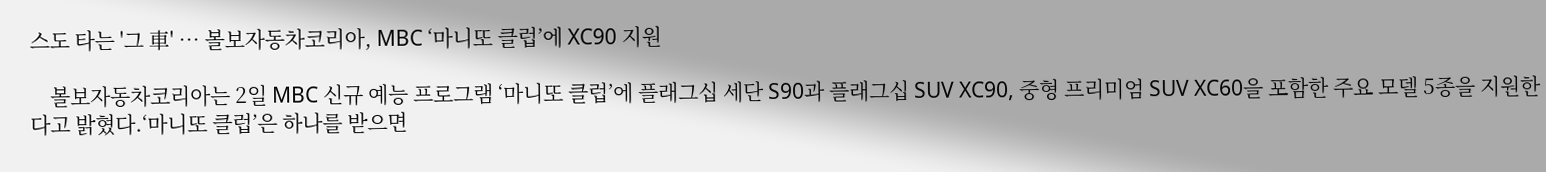스도 타는 '그 車' … 볼보자동차코리아, MBC ‘마니또 클럽’에 XC90 지원

    볼보자동차코리아는 2일 MBC 신규 예능 프로그램 ‘마니또 클럽’에 플래그십 세단 S90과 플래그십 SUV XC90, 중형 프리미엄 SUV XC60을 포함한 주요 모델 5종을 지원한다고 밝혔다.‘마니또 클럽’은 하나를 받으면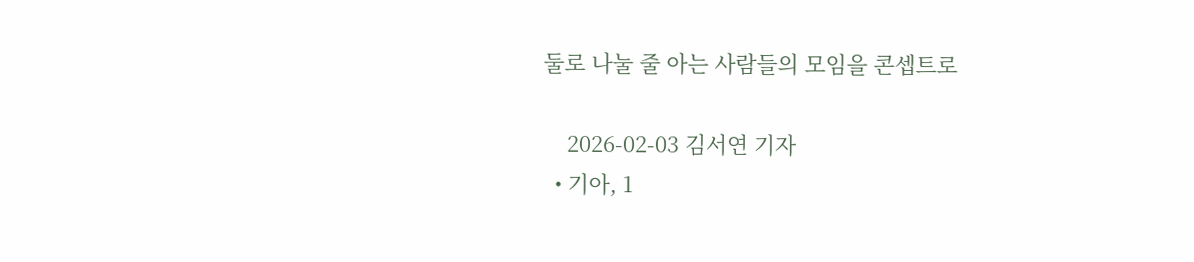둘로 나눌 줄 아는 사람들의 모임을 콘셉트로

    2026-02-03 김서연 기자
  • 기아, 1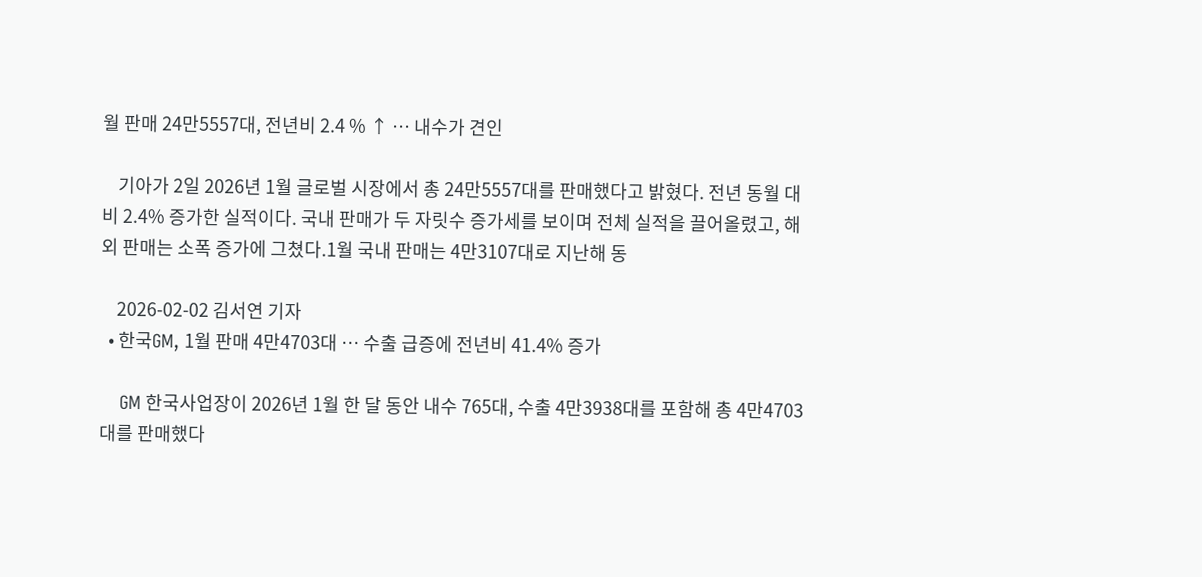월 판매 24만5557대, 전년비 2.4 % ↑ … 내수가 견인

    기아가 2일 2026년 1월 글로벌 시장에서 총 24만5557대를 판매했다고 밝혔다. 전년 동월 대비 2.4% 증가한 실적이다. 국내 판매가 두 자릿수 증가세를 보이며 전체 실적을 끌어올렸고, 해외 판매는 소폭 증가에 그쳤다.1월 국내 판매는 4만3107대로 지난해 동

    2026-02-02 김서연 기자
  • 한국GM, 1월 판매 4만4703대 … 수출 급증에 전년비 41.4% 증가

    GM 한국사업장이 2026년 1월 한 달 동안 내수 765대, 수출 4만3938대를 포함해 총 4만4703대를 판매했다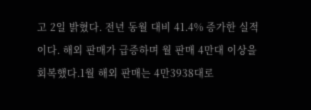고 2일 밝혔다. 전년 동월 대비 41.4% 증가한 실적이다. 해외 판매가 급증하며 월 판매 4만대 이상을 회복했다.1월 해외 판매는 4만3938대로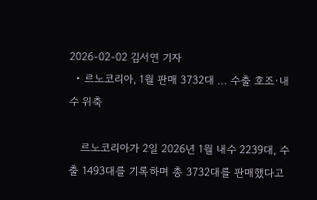2026-02-02 김서연 기자
  • 르노코리아, 1월 판매 3732대 … 수출 호조·내수 위축

    르노코리아가 2일 2026년 1월 내수 2239대, 수출 1493대를 기록하며 총 3732대를 판매했다고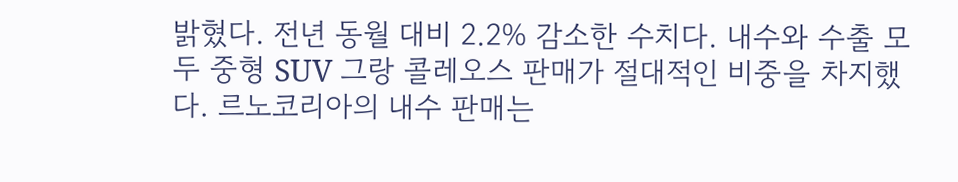밝혔다. 전년 동월 대비 2.2% 감소한 수치다. 내수와 수출 모두 중형 SUV 그랑 콜레오스 판매가 절대적인 비중을 차지했다. 르노코리아의 내수 판매는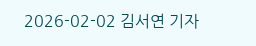2026-02-02 김서연 기자